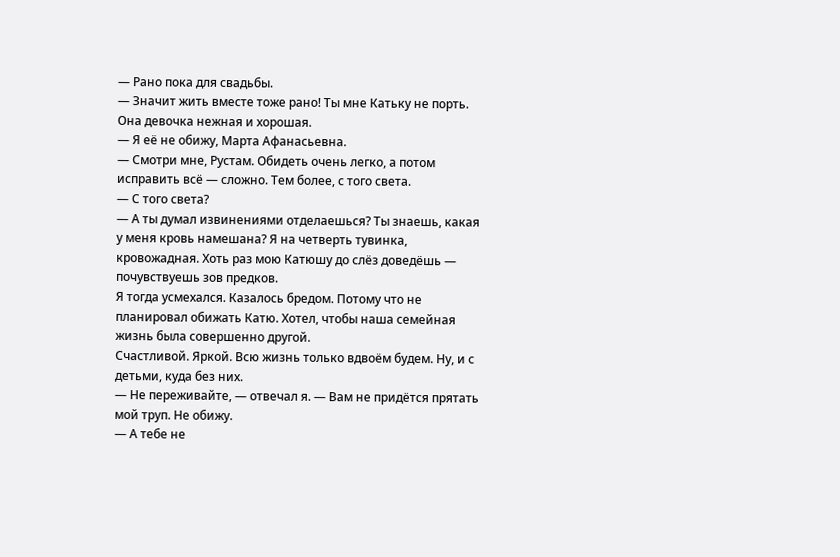— Рано пока для свадьбы.
— Значит жить вместе тоже рано! Ты мне Катьку не порть. Она девочка нежная и хорошая.
— Я её не обижу, Марта Афанасьевна.
— Смотри мне, Рустам. Обидеть очень легко, а потом исправить всё — сложно. Тем более, с того света.
— С того света?
— А ты думал извинениями отделаешься? Ты знаешь, какая у меня кровь намешана? Я на четверть тувинка, кровожадная. Хоть раз мою Катюшу до слёз доведёшь — почувствуешь зов предков.
Я тогда усмехался. Казалось бредом. Потому что не планировал обижать Катю. Хотел, чтобы наша семейная жизнь была совершенно другой.
Счастливой. Яркой. Всю жизнь только вдвоём будем. Ну, и с детьми, куда без них.
— Не переживайте, — отвечал я. — Вам не придётся прятать мой труп. Не обижу.
— А тебе не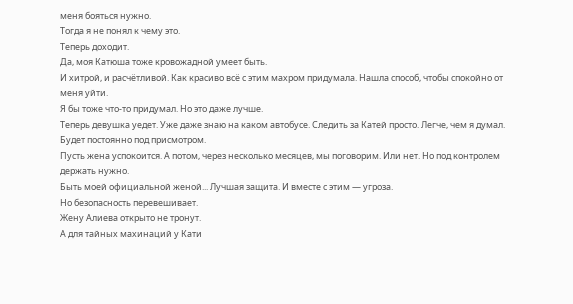меня бояться нужно.
Тогда я не понял к чему это.
Теперь доходит.
Да, моя Катюша тоже кровожадной умеет быть.
И хитрой, и расчётливой. Как красиво всё с этим махром придумала. Нашла способ, чтобы спокойно от меня уйти.
Я бы тоже что-то придумал. Но это даже лучше.
Теперь девушка уедет. Уже даже знаю на каком автобусе. Следить за Катей просто. Легче, чем я думал. Будет постоянно под присмотром.
Пусть жена успокоится. А потом, через несколько месяцев, мы поговорим. Или нет. Но под контролем держать нужно.
Быть моей официальной женой... Лучшая защита. И вместе с этим — угроза.
Но безопасность перевешивает.
Жену Алиева открыто не тронут.
А для тайных махинаций у Кати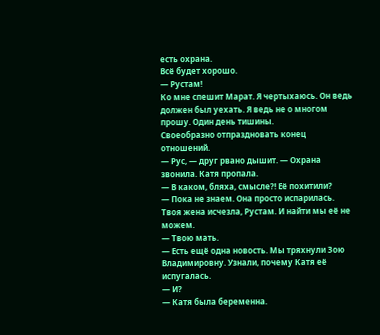есть охрана.
Всё будет хорошо.
— Рустам!
Ко мне спешит Марат. Я чертыхаюсь. Он ведь должен был уехать. Я ведь не о многом прошу. Один день тишины.
Своеобразно отпраздновать конец отношений.
— Рус, — друг рвано дышит. — Охрана звонила. Катя пропала.
— В каком, бляха, смысле?! Её похитили?
— Пока не знаем. Она просто испарилась. Твоя жена исчезла, Рустам. И найти мы её не можем.
— Твою мать.
— Есть ещё одна новость. Мы тряхнули Зою Владимировну. Узнали, почему Катя её испугалась.
— И?
— Катя была беременна.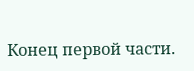Конец первой части.